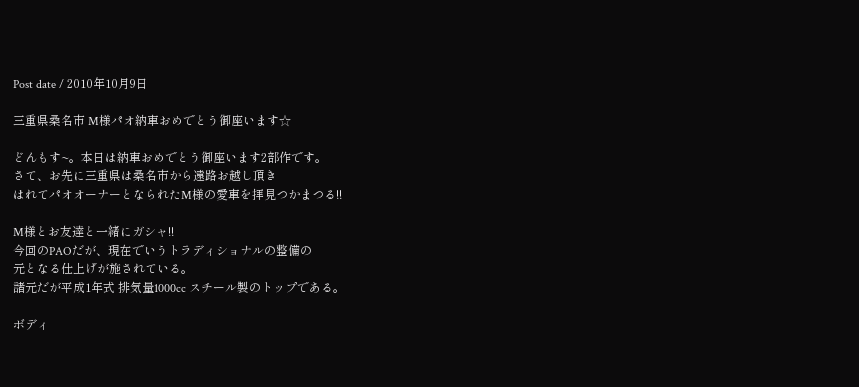Post date / 2010年10月9日

三重県桑名市 M様パオ納車おめでとう御座います☆

どんもす~。本日は納車おめでとう御座います2部作です。
さて、お先に三重県は桑名市から遠路お越し頂き
はれてパオオーナーとなられたM様の愛車を拝見つかまつる!!

M様とお友達と一緒にガシャ!!
今回のPAOだが、現在でいうトラディショナルの整備の
元となる仕上げが施されている。
諸元だが平成1年式 排気量1000cc スチール製のトップである。

ボディ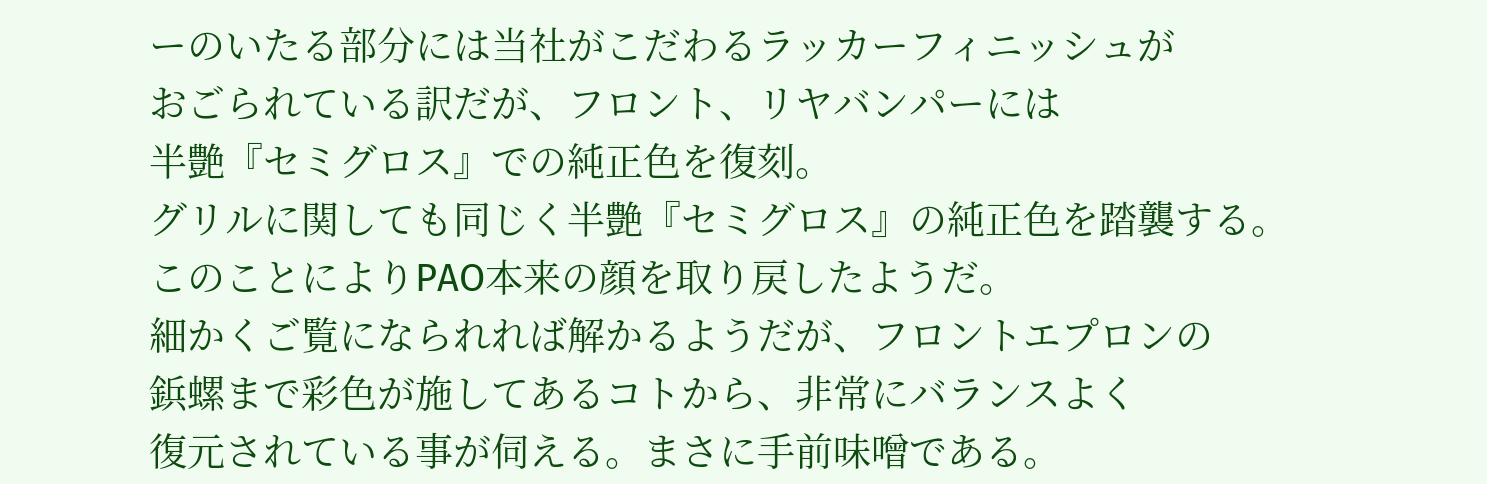ーのいたる部分には当社がこだわるラッカーフィニッシュが
おごられている訳だが、フロント、リヤバンパーには
半艶『セミグロス』での純正色を復刻。
グリルに関しても同じく半艶『セミグロス』の純正色を踏襲する。
このことによりPAO本来の顔を取り戻したようだ。
細かくご覧になられれば解かるようだが、フロントエプロンの
鋲螺まで彩色が施してあるコトから、非常にバランスよく
復元されている事が伺える。まさに手前味噌である。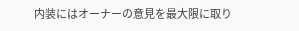内装にはオーナーの意見を最大限に取り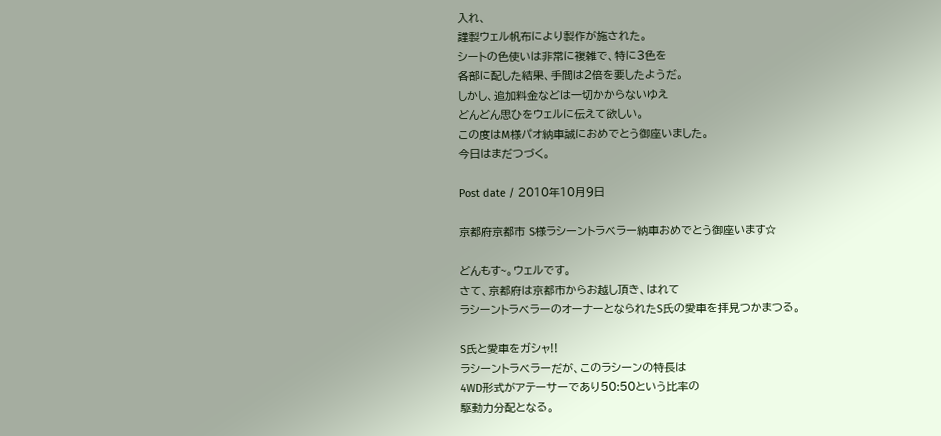入れ、
謹製ウェル帆布により製作が施された。
シートの色使いは非常に複雑で、特に3色を
各部に配した結果、手間は2倍を要したようだ。
しかし、追加料金などは一切かからないゆえ
どんどん思ひをウェルに伝えて欲しい。
この度はM様パオ納車誠におめでとう御座いました。
今日はまだつづく。

Post date / 2010年10月9日

京都府京都市 S様ラシーントラベラー納車おめでとう御座います☆

どんもす~。ウェルです。
さて、京都府は京都市からお越し頂き、はれて
ラシーントラベラーのオーナーとなられたS氏の愛車を拝見つかまつる。

S氏と愛車をガシャ!!
ラシーントラベラーだが、このラシーンの特長は
4WD形式がアテーサーであり50:50という比率の
駆動力分配となる。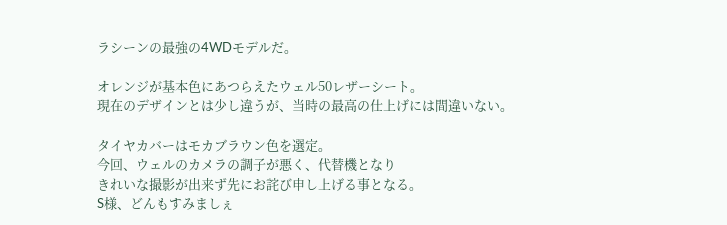ラシーンの最強の4WDモデルだ。

オレンジが基本色にあつらえたウェル50レザーシート。
現在のデザインとは少し違うが、当時の最高の仕上げには間違いない。

タイヤカバーはモカブラウン色を選定。
今回、ウェルのカメラの調子が悪く、代替機となり
きれいな撮影が出来ず先にお詫び申し上げる事となる。
S様、どんもすみましぇ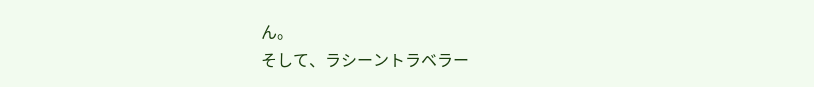ん。
そして、ラシーントラベラー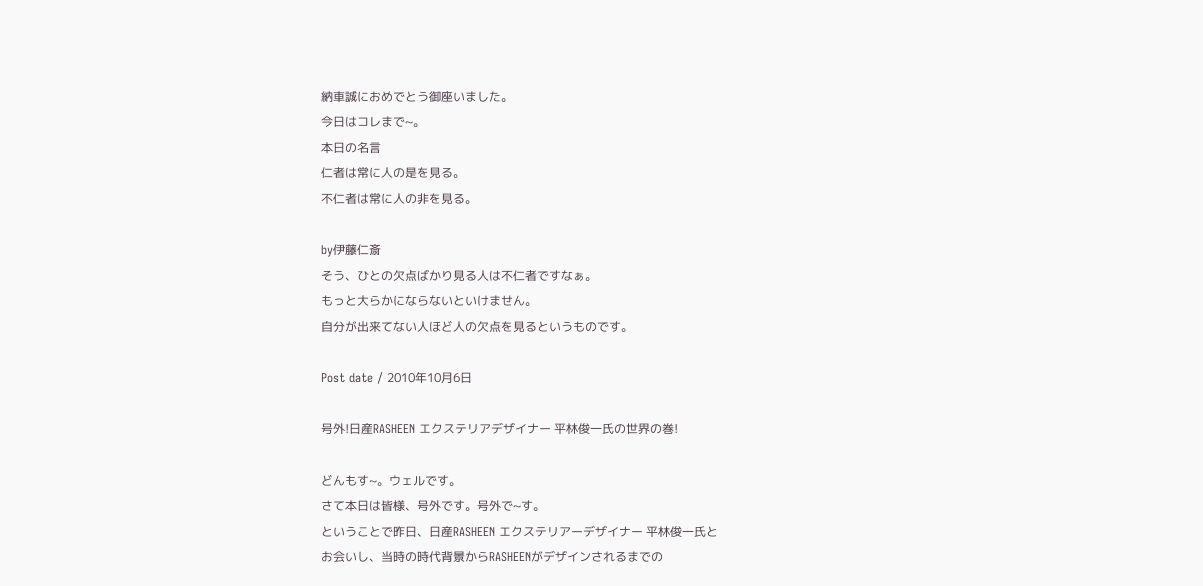納車誠におめでとう御座いました。
今日はコレまで~。
本日の名言
仁者は常に人の是を見る。
不仁者は常に人の非を見る。

by伊藤仁斎
そう、ひとの欠点ばかり見る人は不仁者ですなぁ。
もっと大らかにならないといけません。
自分が出来てない人ほど人の欠点を見るというものです。

Post date / 2010年10月6日

号外!日産RASHEEN エクステリアデザイナー 平林俊一氏の世界の巻!

どんもす~。ウェルです。
さて本日は皆様、号外です。号外で~す。
ということで昨日、日産RASHEEN エクステリアーデザイナー 平林俊一氏と
お会いし、当時の時代背景からRASHEENがデザインされるまでの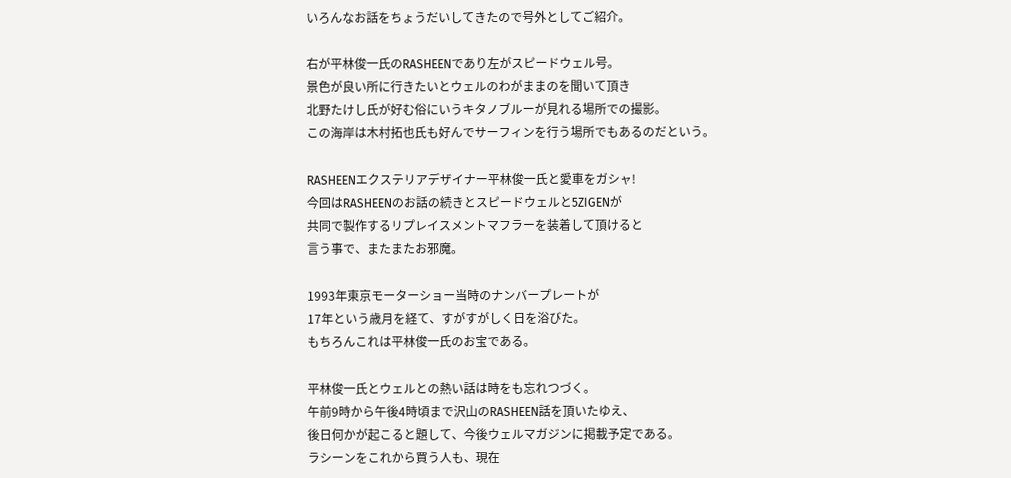いろんなお話をちょうだいしてきたので号外としてご紹介。

右が平林俊一氏のRASHEENであり左がスピードウェル号。
景色が良い所に行きたいとウェルのわがままのを聞いて頂き
北野たけし氏が好む俗にいうキタノブルーが見れる場所での撮影。
この海岸は木村拓也氏も好んでサーフィンを行う場所でもあるのだという。

RASHEENエクステリアデザイナー平林俊一氏と愛車をガシャ!
今回はRASHEENのお話の続きとスピードウェルと5ZIGENが
共同で製作するリプレイスメントマフラーを装着して頂けると
言う事で、またまたお邪魔。

1993年東京モーターショー当時のナンバープレートが
17年という歳月を経て、すがすがしく日を浴びた。
もちろんこれは平林俊一氏のお宝である。

平林俊一氏とウェルとの熱い話は時をも忘れつづく。
午前9時から午後4時頃まで沢山のRASHEEN話を頂いたゆえ、
後日何かが起こると題して、今後ウェルマガジンに掲載予定である。
ラシーンをこれから買う人も、現在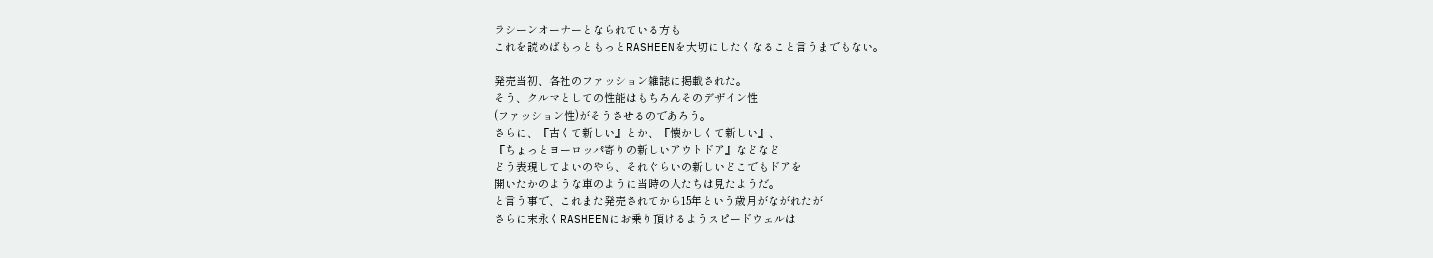ラシーンオーナーとなられている方も
これを読めばもっともっとRASHEENを大切にしたくなること言うまでもない。

発売当初、各社のファッション雑誌に掲載された。
そう、クルマとしての性能はもちろんそのデザイン性
(ファッション性)がそうさせるのであろう。
さらに、『古くて新しい』とか、『懐かしくて新しい』、
『ちょっとヨーロッパ寄りの新しいアウトドア』などなど
どう表現してよいのやら、それぐらいの新しいどこでもドアを
開いたかのような車のように当時の人たちは見たようだ。
と言う事で、これまた発売されてから15年という歳月がながれたが
さらに末永くRASHEENにお乗り頂けるようスピードウェルは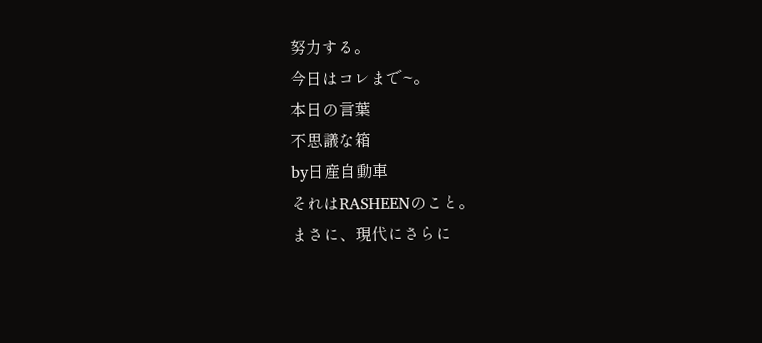努力する。
今日はコレまで~。
本日の言葉
不思議な箱
by日産自動車
それはRASHEENのこと。
まさに、現代にさらに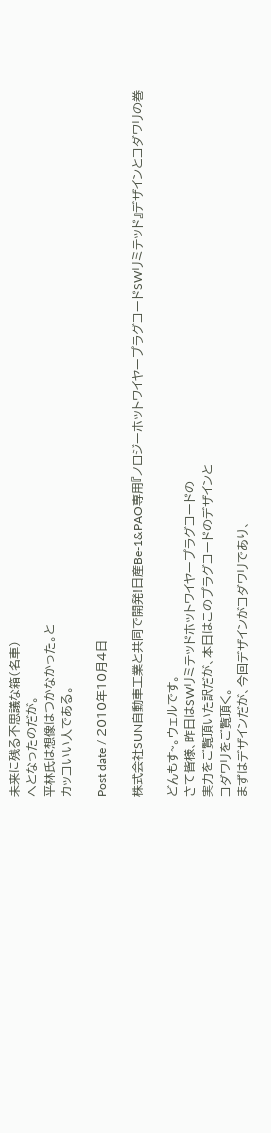未来に残る不思議な箱(名車)
へとなったのだが。
平林氏は想像はつかなかった。と
カッコいい人である。

Post date / 2010年10月4日

株式会社SUN自動車工業と共同で開発!日産Be-1&PAO専用『ノロジーホットワイヤープラグコードSWリミテッド』デザインとコダワリの巻

どんもす~。ウェルです。
さて皆様、昨日はSWリミテッドホットワイヤープラグコードの
実力をご覧頂いた訳だが、本日はこのプラグコードのデザインと
コダワリをご覧頂く。
まずはデザインだが、今回デザインがコダワリであり、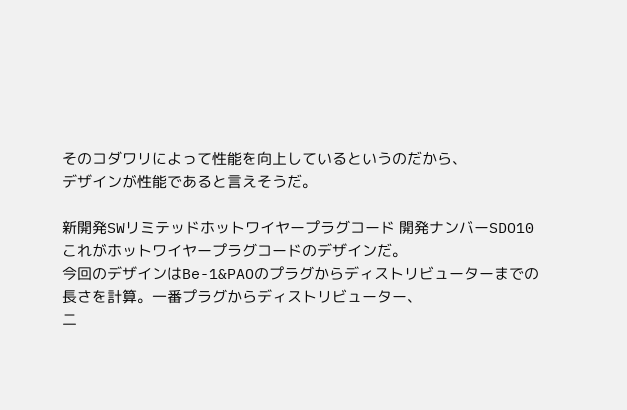そのコダワリによって性能を向上しているというのだから、
デザインが性能であると言えそうだ。

新開発SWリミテッドホットワイヤープラグコード 開発ナンバーSDO10
これがホットワイヤープラグコードのデザインだ。
今回のデザインはBe-1&PAOのプラグからディストリビューターまでの
長さを計算。一番プラグからディストリビューター、
二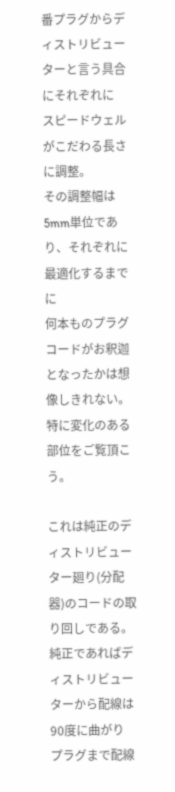番プラグからディストリビューターと言う具合にそれぞれに
スピードウェルがこだわる長さに調整。
その調整幅は5mm単位であり、それぞれに最適化するまでに
何本ものプラグコードがお釈迦となったかは想像しきれない。
特に変化のある部位をご覧頂こう。

これは純正のディストリビューター廻り(分配器)のコードの取り回しである。
純正であればディストリビューターから配線は90度に曲がり
プラグまで配線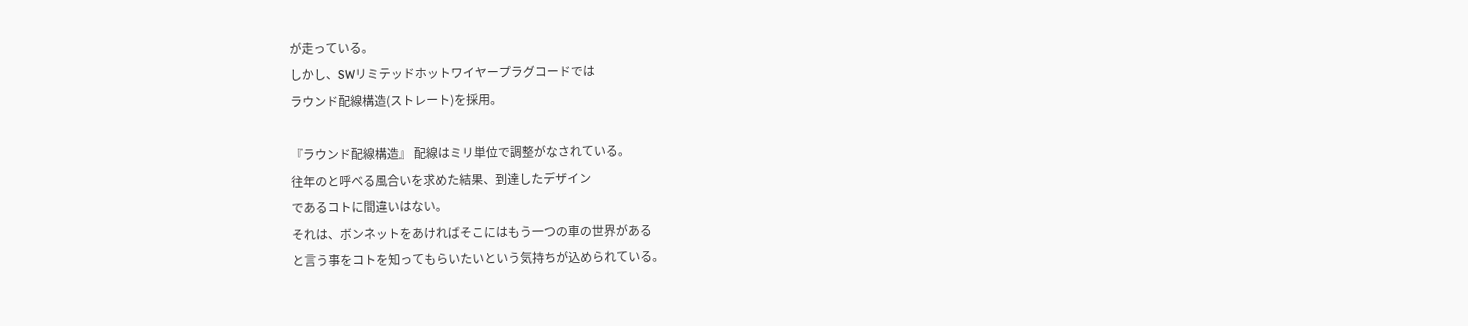が走っている。
しかし、SWリミテッドホットワイヤープラグコードでは
ラウンド配線構造(ストレート)を採用。

『ラウンド配線構造』 配線はミリ単位で調整がなされている。
往年のと呼べる風合いを求めた結果、到達したデザイン
であるコトに間違いはない。
それは、ボンネットをあければそこにはもう一つの車の世界がある
と言う事をコトを知ってもらいたいという気持ちが込められている。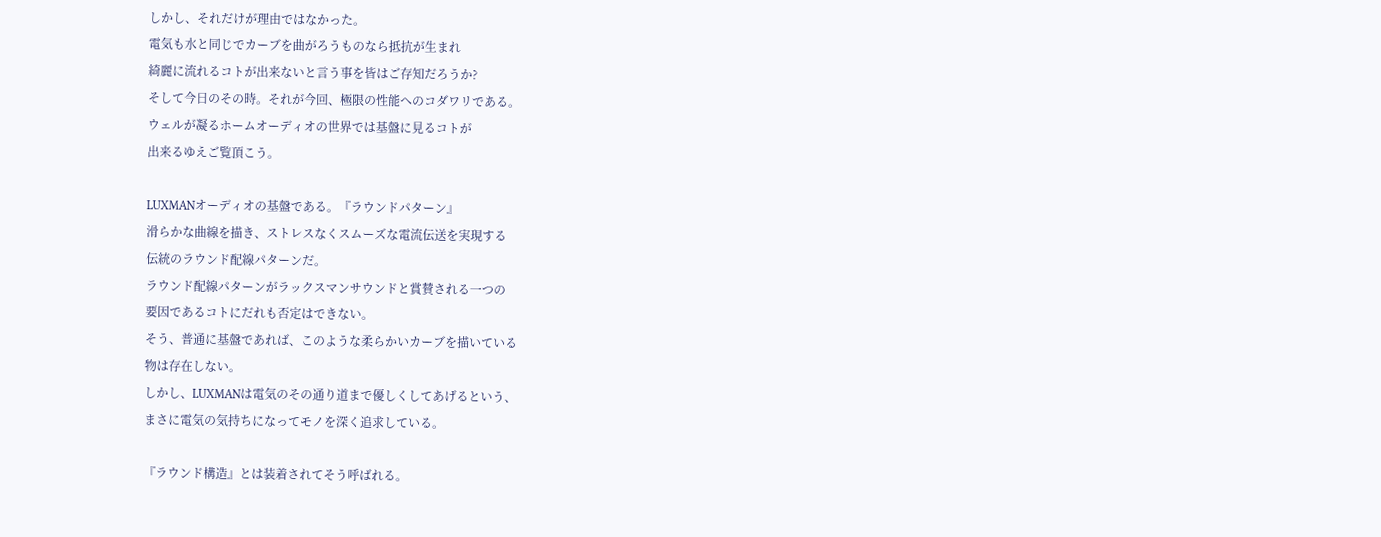しかし、それだけが理由ではなかった。
電気も水と同じでカーブを曲がろうものなら抵抗が生まれ
綺麗に流れるコトが出来ないと言う事を皆はご存知だろうか?
そして今日のその時。それが今回、極限の性能へのコダワリである。
ウェルが凝るホームオーディオの世界では基盤に見るコトが
出来るゆえご覧頂こう。

LUXMANオーディオの基盤である。『ラウンドパターン』
滑らかな曲線を描き、ストレスなくスムーズな電流伝送を実現する
伝統のラウンド配線パターンだ。
ラウンド配線パターンがラックスマンサウンドと賞賛される一つの
要因であるコトにだれも否定はできない。
そう、普通に基盤であれば、このような柔らかいカーブを描いている
物は存在しない。
しかし、LUXMANは電気のその通り道まで優しくしてあげるという、
まさに電気の気持ちになってモノを深く追求している。

『ラウンド構造』とは装着されてそう呼ばれる。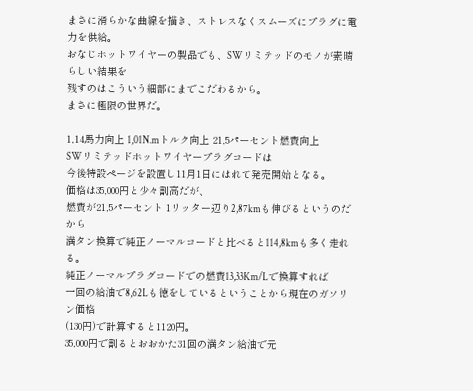まさに滑らかな曲線を描き、ストレスなくスムーズにプラグに電力を供給。
おなじホットワイヤーの製品でも、SWリミテッドのモノが素晴らしい結果を
残すのはこういう細部にまでこだわるから。
まさに極限の世界だ。

1,14馬力向上 1,01N.mトルク向上 21,5パーセント燃費向上
SWリミテッドホットワイヤープラグコードは
今後特設ページを設置し11月1日にはれて発売開始となる。
価格は35,000円と少々割高だが、
燃費が21,5パーセント 1リッター辺り2,87kmも伸びるというのだから
満タン換算で純正ノーマルコードと比べると114,8kmも多く走れる。
純正ノーマルプラグコードでの燃費13,33Km/Lで換算すれば
一回の給油で8,62Lも徳をしているということから現在のガソリン価格
(130円)で計算すると1120円。
35,000円で割るとおおかた31回の満タン給油で元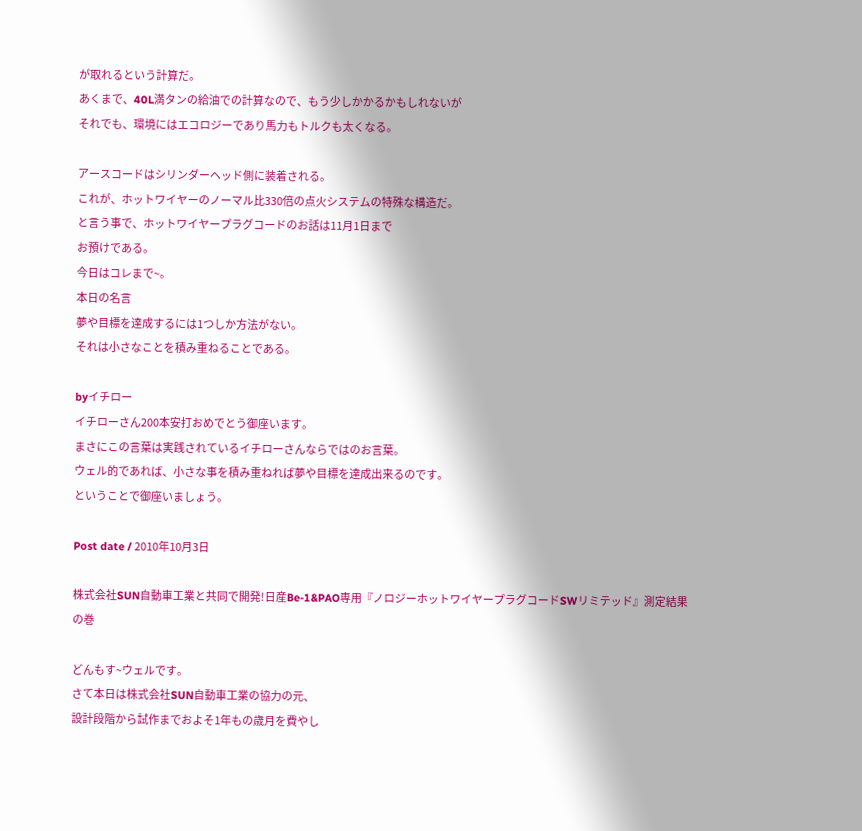が取れるという計算だ。
あくまで、40L満タンの給油での計算なので、もう少しかかるかもしれないが
それでも、環境にはエコロジーであり馬力もトルクも太くなる。

アースコードはシリンダーヘッド側に装着される。
これが、ホットワイヤーのノーマル比330倍の点火システムの特殊な構造だ。
と言う事で、ホットワイヤープラグコードのお話は11月1日まで
お預けである。
今日はコレまで~。
本日の名言
夢や目標を達成するには1つしか方法がない。
それは小さなことを積み重ねることである。

byイチロー
イチローさん200本安打おめでとう御座います。
まさにこの言葉は実践されているイチローさんならではのお言葉。
ウェル的であれば、小さな事を積み重ねれば夢や目標を達成出来るのです。
ということで御座いましょう。

Post date / 2010年10月3日

株式会社SUN自動車工業と共同で開発!日産Be-1&PAO専用『ノロジーホットワイヤープラグコードSWリミテッド』測定結果の巻

どんもす~ウェルです。
さて本日は株式会社SUN自動車工業の協力の元、
設計段階から試作までおよそ1年もの歳月を費やし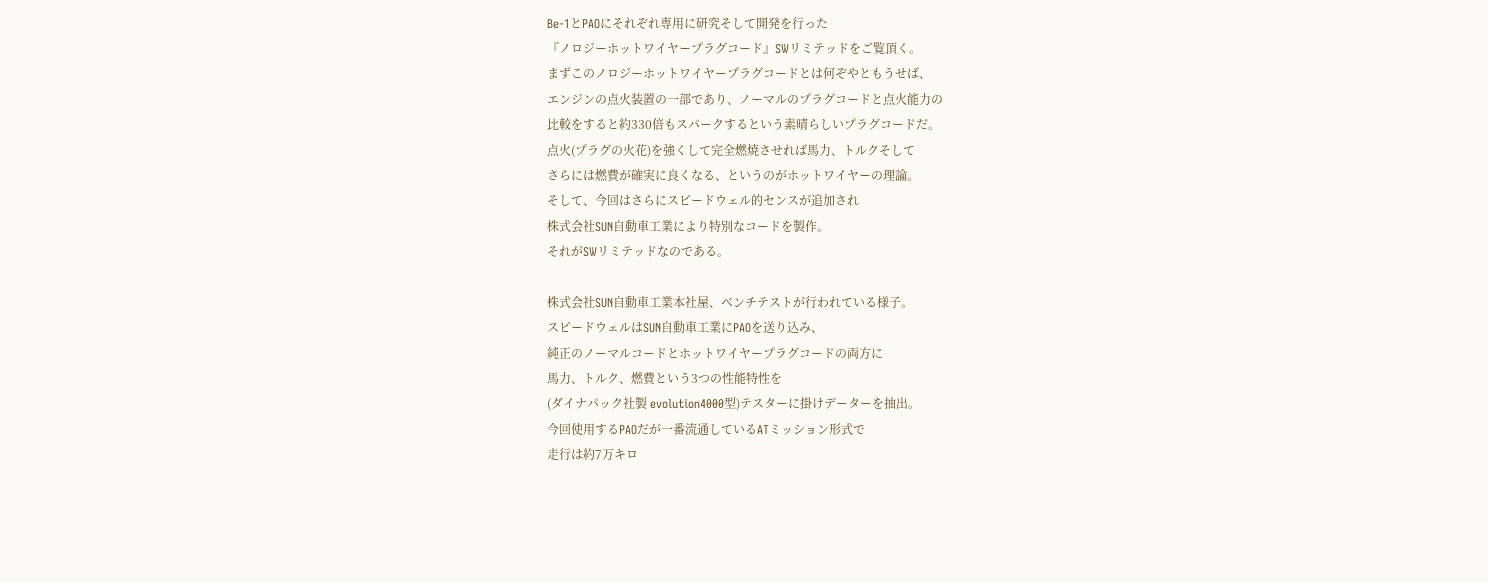Be-1とPAOにそれぞれ専用に研究そして開発を行った
『ノロジーホットワイヤープラグコード』SWリミテッドをご覧頂く。
まずこのノロジーホットワイヤープラグコードとは何ぞやともうせば、
エンジンの点火装置の一部であり、ノーマルのプラグコードと点火能力の
比較をすると約330倍もスパークするという素晴らしいプラグコードだ。
点火(プラグの火花)を強くして完全燃焼させれば馬力、トルクそして
さらには燃費が確実に良くなる、というのがホットワイヤーの理論。
そして、今回はさらにスピードウェル的センスが追加され
株式会社SUN自動車工業により特別なコードを製作。
それがSWリミテッドなのである。

株式会社SUN自動車工業本社屋、ベンチテストが行われている様子。
スピードウェルはSUN自動車工業にPAOを送り込み、
純正のノーマルコードとホットワイヤープラグコードの両方に
馬力、トルク、燃費という3つの性能特性を
(ダイナパック社製 evolution4000型)テスターに掛けデーターを抽出。
今回使用するPAOだが一番流通しているATミッション形式で
走行は約7万キロ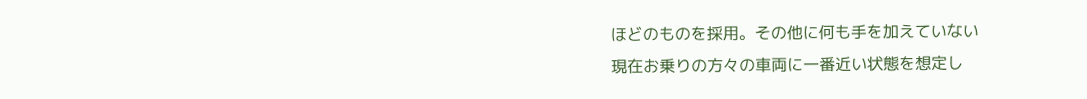ほどのものを採用。その他に何も手を加えていない
現在お乗りの方々の車両に一番近い状態を想定し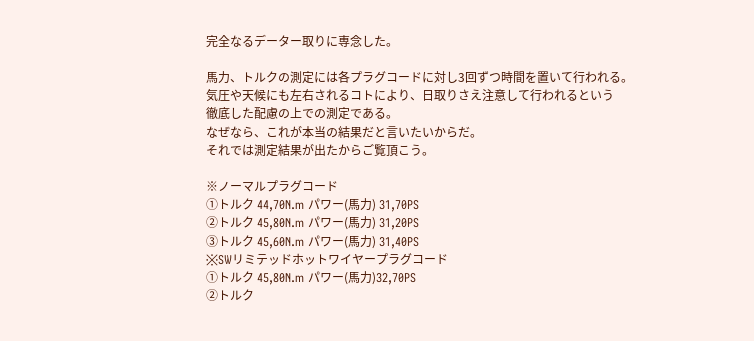完全なるデーター取りに専念した。

馬力、トルクの測定には各プラグコードに対し3回ずつ時間を置いて行われる。
気圧や天候にも左右されるコトにより、日取りさえ注意して行われるという
徹底した配慮の上での測定である。
なぜなら、これが本当の結果だと言いたいからだ。
それでは測定結果が出たからご覧頂こう。

※ノーマルプラグコード
①トルク 44,70N.m パワー(馬力) 31,70PS
②トルク 45,80N.m パワー(馬力) 31,20PS
③トルク 45,60N.m パワー(馬力) 31,40PS
※SWリミテッドホットワイヤープラグコード
①トルク 45,80N.m パワー(馬力)32,70PS
②トルク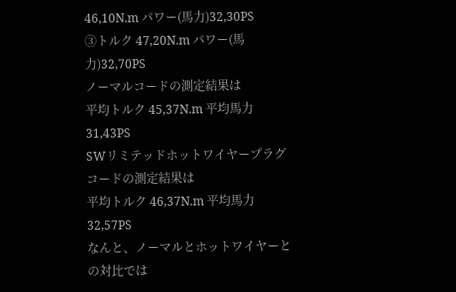46,10N.m パワー(馬力)32,30PS
③トルク 47,20N.m パワー(馬力)32,70PS
ノーマルコードの測定結果は
平均トルク 45,37N.m 平均馬力 31,43PS
SWリミテッドホットワイヤープラグコードの測定結果は
平均トルク 46,37N.m 平均馬力 32,57PS
なんと、ノーマルとホットワイヤーとの対比では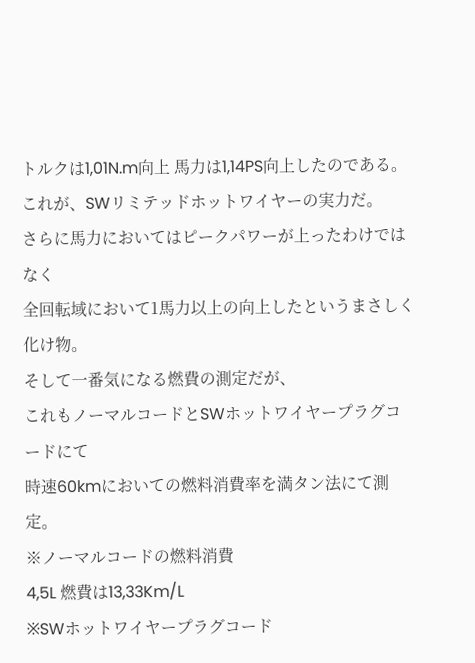トルクは1,01N.m向上 馬力は1,14PS向上したのである。
これが、SWリミテッドホットワイヤーの実力だ。
さらに馬力においてはピークパワーが上ったわけではなく
全回転域において1馬力以上の向上したというまさしく化け物。
そして一番気になる燃費の測定だが、
これもノーマルコードとSWホットワイヤープラグコードにて
時速60kmにおいての燃料消費率を満タン法にて測定。
※ノーマルコードの燃料消費
4,5L 燃費は13,33Km/L
※SWホットワイヤープラグコード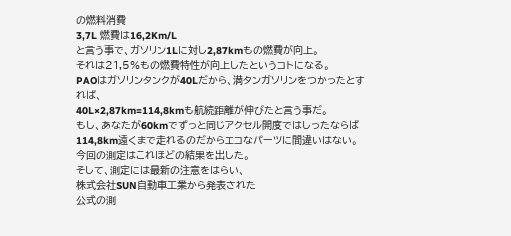の燃料消費
3,7L 燃費は16,2Km/L
と言う事で、ガソリン1Lに対し2,87kmもの燃費が向上。
それは21,5%もの燃費特性が向上したというコトになる。
PAOはガソリンタンクが40Lだから、満タンガソリンをつかったとすれば、
40L×2,87km=114,8kmも航続距離が伸びたと言う事だ。
もし、あなたが60kmでずっと同じアクセル開度ではしったならば
114,8km遠くまで走れるのだからエコなパーツに間違いはない。
今回の測定はこれほどの結果を出した。
そして、測定には最新の注意をはらい、
株式会社SUN自動車工業から発表された
公式の測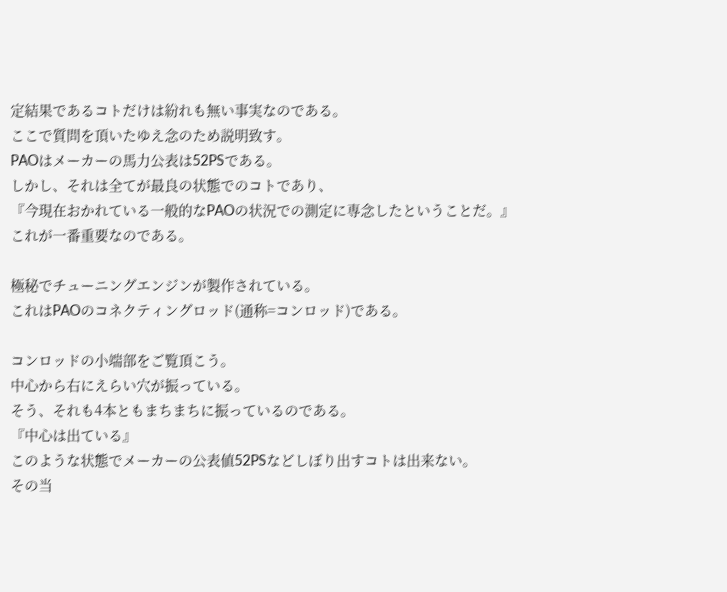定結果であるコトだけは紛れも無い事実なのである。
ここで質問を頂いたゆえ念のため説明致す。
PAOはメーカーの馬力公表は52PSである。
しかし、それは全てが最良の状態でのコトであり、
『今現在おかれている一般的なPAOの状況での測定に専念したということだ。』
これが一番重要なのである。

極秘でチューニングエンジンが製作されている。
これはPAOのコネクティングロッド(通称=コンロッド)である。

コンロッドの小端部をご覧頂こう。
中心から右にえらい穴が振っている。
そう、それも4本ともまちまちに振っているのである。
『中心は出ている』
このような状態でメーカーの公表値52PSなどしぼり出すコトは出来ない。
その当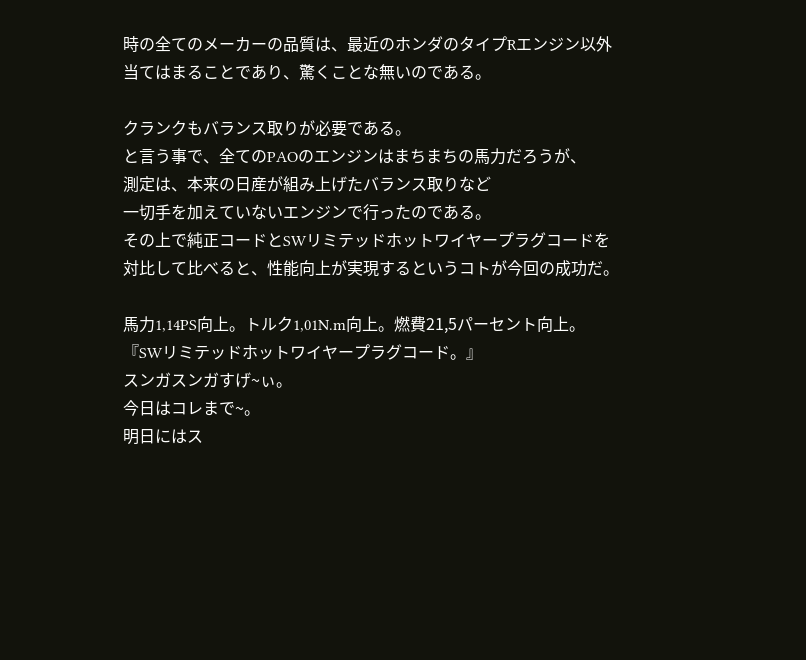時の全てのメーカーの品質は、最近のホンダのタイプRエンジン以外
当てはまることであり、驚くことな無いのである。

クランクもバランス取りが必要である。
と言う事で、全てのPAOのエンジンはまちまちの馬力だろうが、
測定は、本来の日産が組み上げたバランス取りなど
一切手を加えていないエンジンで行ったのである。
その上で純正コードとSWリミテッドホットワイヤープラグコードを
対比して比べると、性能向上が実現するというコトが今回の成功だ。

馬力1,14PS向上。トルク1,01N.m向上。燃費21,5パーセント向上。
『SWリミテッドホットワイヤープラグコード。』
スンガスンガすげ~ぃ。
今日はコレまで~。
明日にはス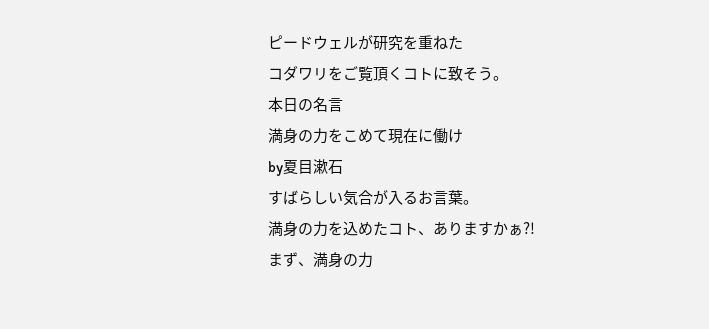ピードウェルが研究を重ねた
コダワリをご覧頂くコトに致そう。
本日の名言
満身の力をこめて現在に働け
by夏目漱石
すばらしい気合が入るお言葉。
満身の力を込めたコト、ありますかぁ?!
まず、満身の力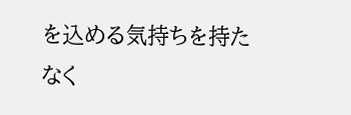を込める気持ちを持たなく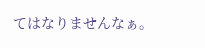てはなりませんなぁ。